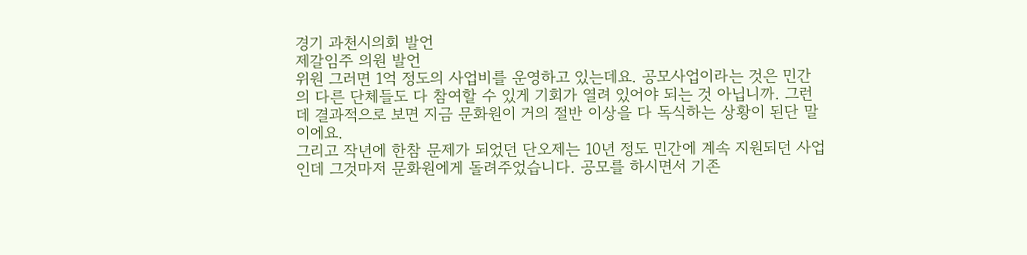경기 과천시의회 발언
제갈임주 의원 발언
위원 그러면 1억 정도의 사업비를 운영하고 있는데요. 공모사업이라는 것은 민간의 다른 단체들도 다 참여할 수 있게 기회가 열려 있어야 되는 것 아닙니까. 그런데 결과적으로 보면 지금 문화원이 거의 절반 이상을 다 독식하는 상황이 된단 말이에요.
그리고 작년에 한참 문제가 되었던 단오제는 10년 정도 민간에 계속 지원되던 사업인데 그것마저 문화원에게 돌려주었습니다. 공모를 하시면서 기존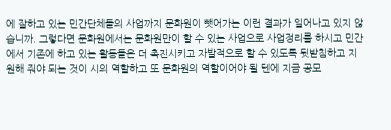에 잘하고 있는 민간단체들의 사업까지 문화원이 뺏어가는 이런 결과가 일어나고 있지 않습니까. 그렇다면 문화원에서는 문화원만이 할 수 있는 사업으로 사업정리를 하시고 민간에서 기존에 하고 있는 활동들은 더 촉진시키고 자발적으로 할 수 있도록 뒷받침하고 지원해 줘야 되는 것이 시의 역할하고 또 문화원의 역할이어야 될 텐에 지금 공모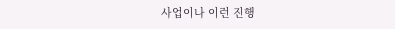사업이나 이런 진행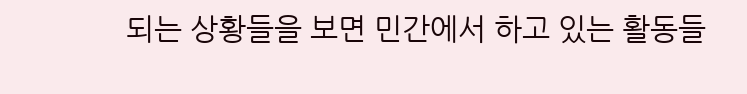되는 상황들을 보면 민간에서 하고 있는 활동들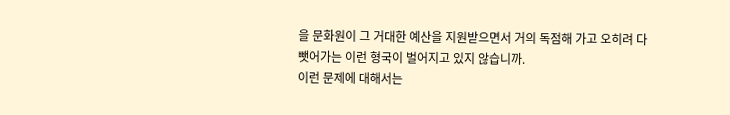을 문화원이 그 거대한 예산을 지원받으면서 거의 독점해 가고 오히려 다 뺏어가는 이런 형국이 벌어지고 있지 않습니까.
이런 문제에 대해서는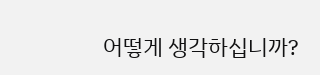어떻게 생각하십니까?